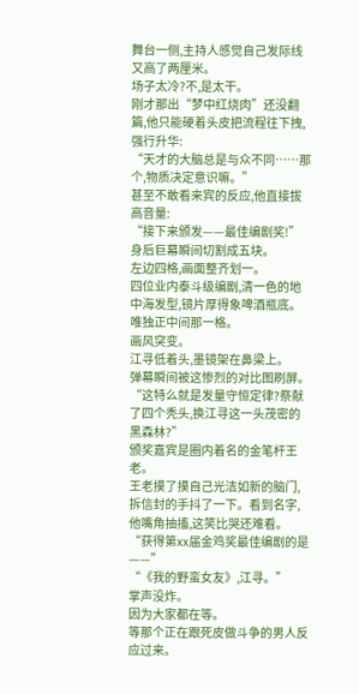舞台一侧,主持人感觉自己发际线又高了两厘米。
场子太冷?不,是太干。
刚才那出“梦中红烧肉”还没翻篇,他只能硬着头皮把流程往下拽,强行升华:
“天才的大脑总是与众不同……那个,物质决定意识嘛。”
甚至不敢看来宾的反应,他直接拔高音量:
“接下来颁发——最佳编剧奖!”
身后巨幕瞬间切割成五块。
左边四格,画面整齐划一。
四位业内泰斗级编剧,清一色的地中海发型,镜片厚得象啤酒瓶底。
唯独正中间那一格。
画风突变。
江寻低着头,墨镜架在鼻梁上。
弹幕瞬间被这惨烈的对比图刷屏。
“这特么就是发量守恒定律?祭献了四个秃头,换江寻这一头茂密的黑森林?”
颁奖嘉宾是圈内着名的金笔杆王老。
王老摸了摸自己光洁如新的脑门,拆信封的手抖了一下。看到名字,他嘴角抽搐,这笑比哭还难看。
“获得第xx届金鸡奖最佳编剧的是——”
“《我的野蛮女友》,江寻。”
掌声没炸。
因为大家都在等。
等那个正在跟死皮做斗争的男人反应过来。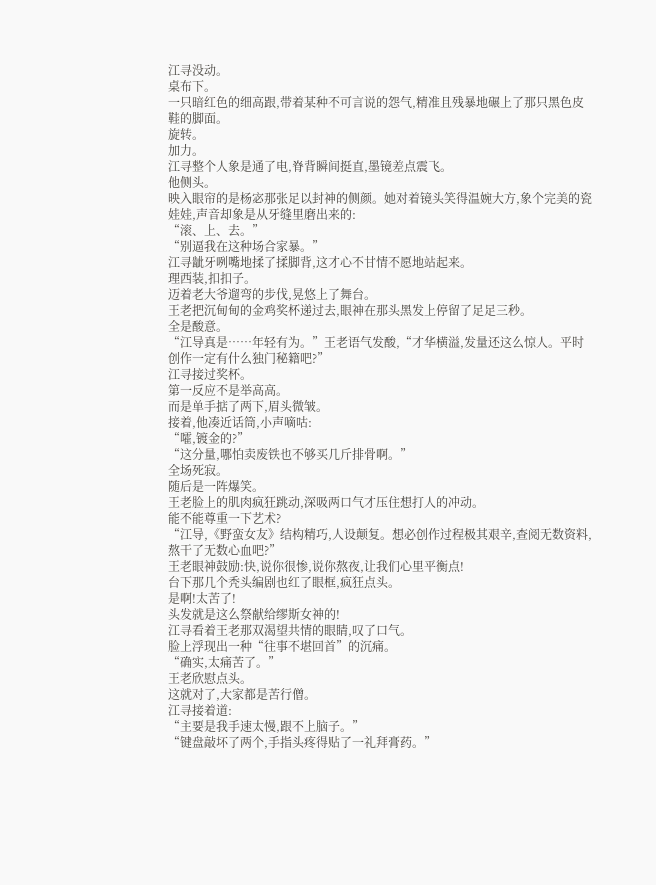江寻没动。
桌布下。
一只暗红色的细高跟,带着某种不可言说的怨气,精准且残暴地碾上了那只黑色皮鞋的脚面。
旋转。
加力。
江寻整个人象是通了电,脊背瞬间挺直,墨镜差点震飞。
他侧头。
映入眼帘的是杨宓那张足以封神的侧颜。她对着镜头笑得温婉大方,象个完美的瓷娃娃,声音却象是从牙缝里磨出来的:
“滚、上、去。”
“别逼我在这种场合家暴。”
江寻龇牙咧嘴地揉了揉脚背,这才心不甘情不愿地站起来。
理西装,扣扣子。
迈着老大爷遛弯的步伐,晃悠上了舞台。
王老把沉甸甸的金鸡奖杯递过去,眼神在那头黑发上停留了足足三秒。
全是酸意。
“江导真是……年轻有为。”王老语气发酸,“才华横溢,发量还这么惊人。平时创作一定有什么独门秘籍吧?”
江寻接过奖杯。
第一反应不是举高高。
而是单手掂了两下,眉头微皱。
接着,他凑近话筒,小声嘀咕:
“嚯,镀金的?”
“这分量,哪怕卖废铁也不够买几斤排骨啊。”
全场死寂。
随后是一阵爆笑。
王老脸上的肌肉疯狂跳动,深吸两口气才压住想打人的冲动。
能不能尊重一下艺术?
“江导,《野蛮女友》结构精巧,人设颠复。想必创作过程极其艰辛,查阅无数资料,熬干了无数心血吧?”
王老眼神鼓励:快,说你很惨,说你熬夜,让我们心里平衡点!
台下那几个秃头编剧也红了眼框,疯狂点头。
是啊!太苦了!
头发就是这么祭献给缪斯女神的!
江寻看着王老那双渴望共情的眼睛,叹了口气。
脸上浮现出一种“往事不堪回首”的沉痛。
“确实,太痛苦了。”
王老欣慰点头。
这就对了,大家都是苦行僧。
江寻接着道:
“主要是我手速太慢,跟不上脑子。”
“键盘敲坏了两个,手指头疼得贴了一礼拜膏药。”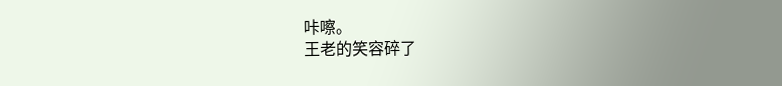咔嚓。
王老的笑容碎了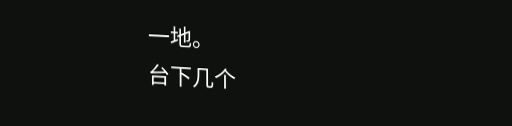一地。
台下几个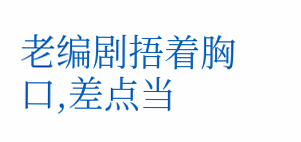老编剧捂着胸口,差点当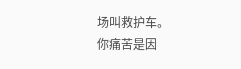场叫救护车。
你痛苦是因